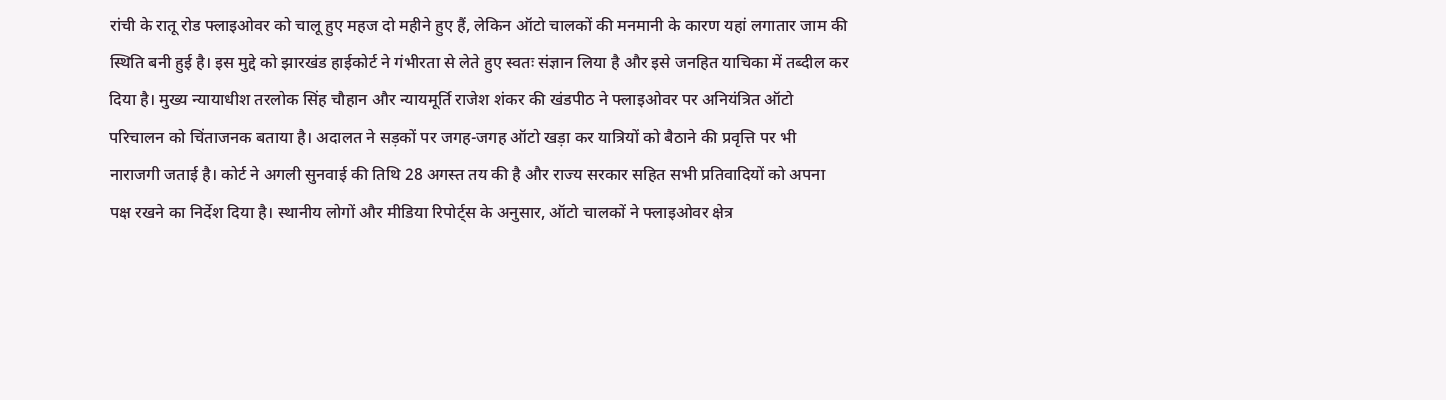रांची के रातू रोड फ्लाइओवर को चालू हुए महज दो महीने हुए हैं, लेकिन ऑटो चालकों की मनमानी के कारण यहां लगातार जाम की स्थिति बनी हुई है। इस मुद्दे को झारखंड हाईकोर्ट ने गंभीरता से लेते हुए स्वतः संज्ञान लिया है और इसे जनहित याचिका में तब्दील कर दिया है। मुख्य न्यायाधीश तरलोक सिंह चौहान और न्यायमूर्ति राजेश शंकर की खंडपीठ ने फ्लाइओवर पर अनियंत्रित ऑटो परिचालन को चिंताजनक बताया है। अदालत ने सड़कों पर जगह-जगह ऑटो खड़ा कर यात्रियों को बैठाने की प्रवृत्ति पर भी नाराजगी जताई है। कोर्ट ने अगली सुनवाई की तिथि 28 अगस्त तय की है और राज्य सरकार सहित सभी प्रतिवादियों को अपना पक्ष रखने का निर्देश दिया है। स्थानीय लोगों और मीडिया रिपोर्ट्स के अनुसार, ऑटो चालकों ने फ्लाइओवर क्षेत्र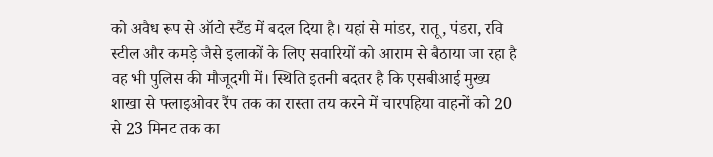को अवैध रूप से ऑटो स्टैंड में बदल दिया है। यहां से मांडर, रातू, पंडरा, रवि स्टील और कमड़े जैसे इलाकों के लिए सवारियों को आराम से बैठाया जा रहा है वह भी पुलिस की मौजूदगी में। स्थिति इतनी बदतर है कि एसबीआई मुख्य शाखा से फ्लाइओवर रैंप तक का रास्ता तय करने में चारपहिया वाहनों को 20 से 23 मिनट तक का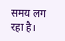समय लग रहा है।